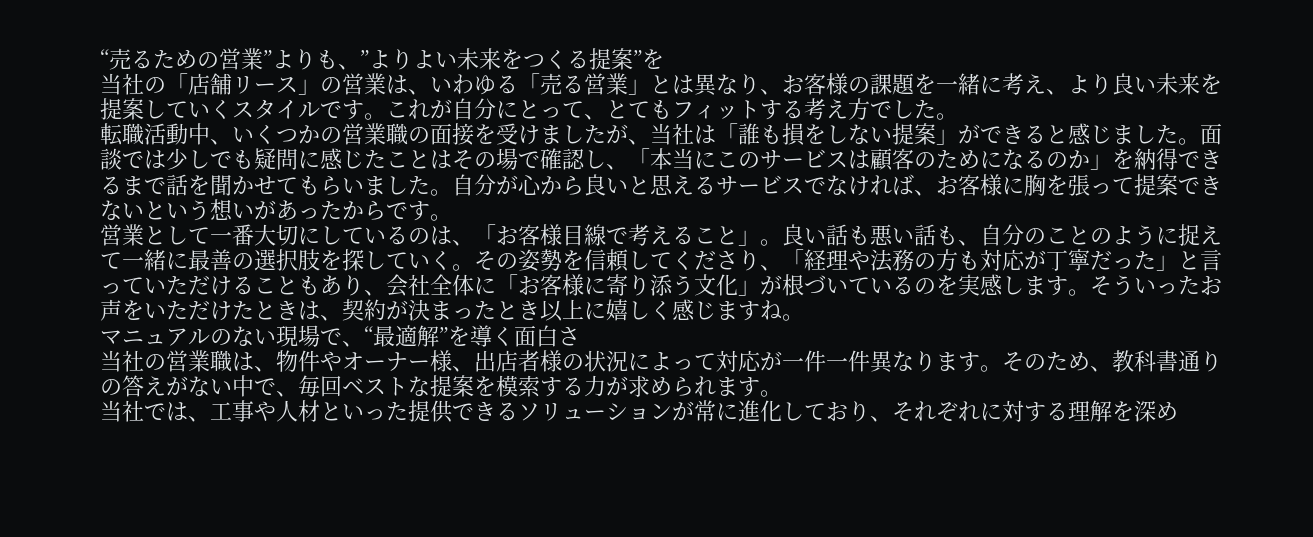“売るための営業”よりも、”よりよい未来をつくる提案”を
当社の「店舗リース」の営業は、いわゆる「売る営業」とは異なり、お客様の課題を一緒に考え、より良い未来を提案していくスタイルです。これが自分にとって、とてもフィットする考え方でした。
転職活動中、いくつかの営業職の面接を受けましたが、当社は「誰も損をしない提案」ができると感じました。面談では少しでも疑問に感じたことはその場で確認し、「本当にこのサービスは顧客のためになるのか」を納得できるまで話を聞かせてもらいました。自分が心から良いと思えるサービスでなければ、お客様に胸を張って提案できないという想いがあったからです。
営業として一番大切にしているのは、「お客様目線で考えること」。良い話も悪い話も、自分のことのように捉えて一緒に最善の選択肢を探していく。その姿勢を信頼してくださり、「経理や法務の方も対応が丁寧だった」と言っていただけることもあり、会社全体に「お客様に寄り添う文化」が根づいているのを実感します。そういったお声をいただけたときは、契約が決まったとき以上に嬉しく感じますね。
マニュアルのない現場で、“最適解”を導く面白さ
当社の営業職は、物件やオーナー様、出店者様の状況によって対応が一件一件異なります。そのため、教科書通りの答えがない中で、毎回ベストな提案を模索する力が求められます。
当社では、工事や人材といった提供できるソリューションが常に進化しており、それぞれに対する理解を深め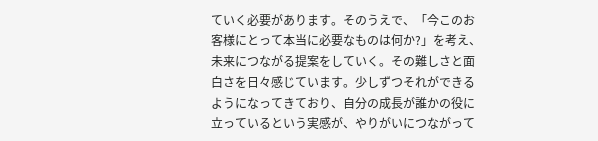ていく必要があります。そのうえで、「今このお客様にとって本当に必要なものは何か?」を考え、未来につながる提案をしていく。その難しさと面白さを日々感じています。少しずつそれができるようになってきており、自分の成長が誰かの役に立っているという実感が、やりがいにつながって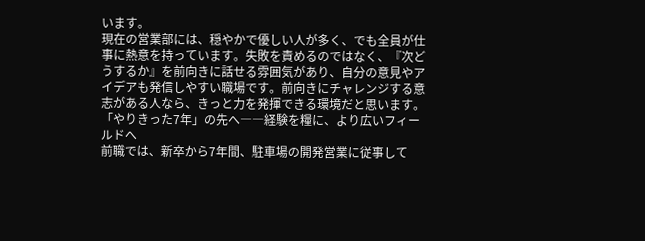います。
現在の営業部には、穏やかで優しい人が多く、でも全員が仕事に熱意を持っています。失敗を責めるのではなく、『次どうするか』を前向きに話せる雰囲気があり、自分の意見やアイデアも発信しやすい職場です。前向きにチャレンジする意志がある人なら、きっと力を発揮できる環境だと思います。
「やりきった7年」の先へ――経験を糧に、より広いフィールドへ
前職では、新卒から7年間、駐車場の開発営業に従事して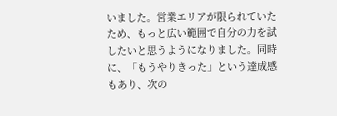いました。営業エリアが限られていたため、もっと広い範囲で自分の力を試したいと思うようになりました。同時に、「もうやりきった」という達成感もあり、次の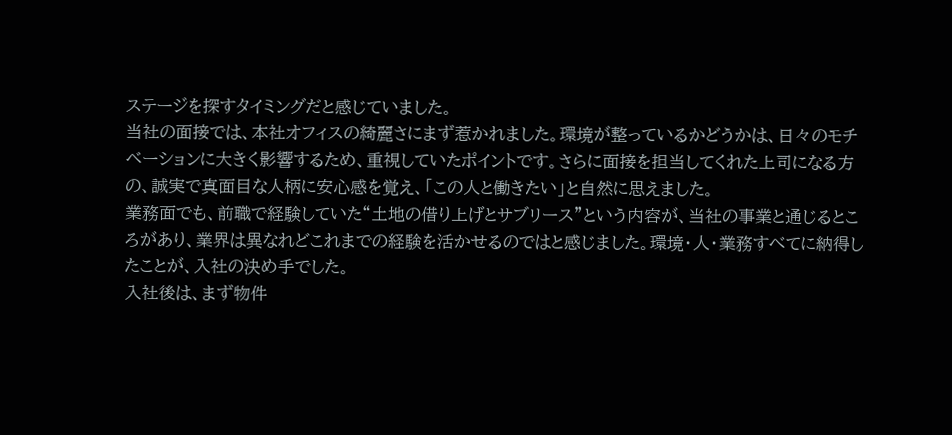ステージを探すタイミングだと感じていました。
当社の面接では、本社オフィスの綺麗さにまず惹かれました。環境が整っているかどうかは、日々のモチベーションに大きく影響するため、重視していたポイントです。さらに面接を担当してくれた上司になる方の、誠実で真面目な人柄に安心感を覚え、「この人と働きたい」と自然に思えました。
業務面でも、前職で経験していた“土地の借り上げとサブリース”という内容が、当社の事業と通じるところがあり、業界は異なれどこれまでの経験を活かせるのではと感じました。環境・人・業務すべてに納得したことが、入社の決め手でした。
入社後は、まず物件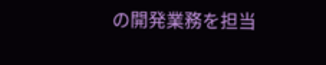の開発業務を担当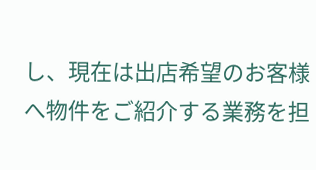し、現在は出店希望のお客様へ物件をご紹介する業務を担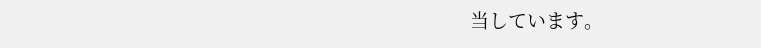当しています。